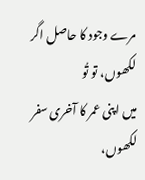مرے وجود کا حاصل اگر لکھوں، تو تُو
میں اپنی عمر کا آخری سفر لکھوں،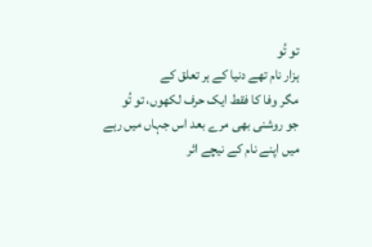تو تُو
ہزار نام تھے دنیا کے ہر تعلق کے
مگر وفا کا فقط ایک حرف لکھوں، تو تُو
جو روشنی بھی مرے بعد اس جہاں میں رہے
میں اپنے نام کے نیچے اثر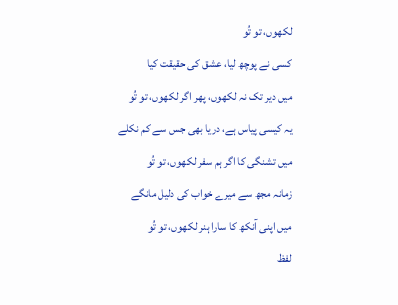لکھوں، تو تُو
کسی نے پوچھ لیا، عشق کی حقیقت کیا
میں دیر تک نہ لکھوں، پھر اگر لکھوں، تو تُو
یہ کیسی پیاس ہے، دریا بھی جس سے کم نکلے
میں تشنگی کا اگر ہم سفر لکھوں، تو تُو
زمانہ مجھ سے میرے خواب کی دلیل مانگے
میں اپنی آنکھ کا سارا ہنر لکھوں، تو تُو
لفظ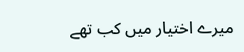میرے اختیار میں کب تھے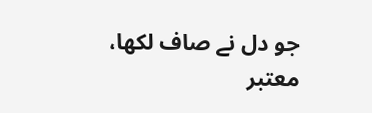جو دل نے صاف لکھا، معتبر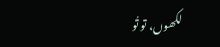لکھوں، تو تُو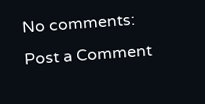No comments:
Post a Comment